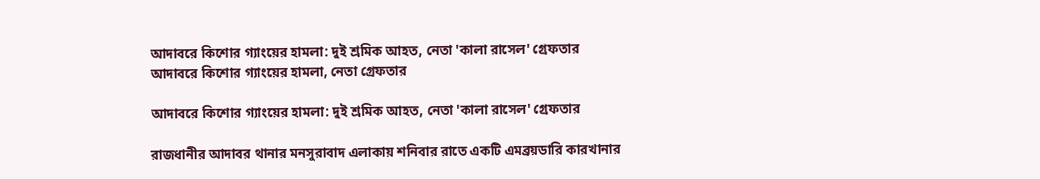আদাবরে কিশোর গ্যাংয়ের হামলা: দুই শ্রমিক আহত, নেতা 'কালা রাসেল' গ্রেফতার
আদাবরে কিশোর গ্যাংয়ের হামলা, নেতা গ্রেফতার

আদাবরে কিশোর গ্যাংয়ের হামলা: দুই শ্রমিক আহত, নেতা 'কালা রাসেল' গ্রেফতার

রাজধানীর আদাবর থানার মনসুরাবাদ এলাকায় শনিবার রাতে একটি এমব্রয়ডারি কারখানার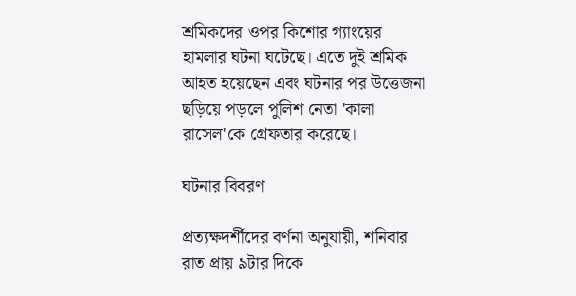শ্রমিকদের ওপর কিশোর গ্যাংয়ের হামলার ঘটনা ঘটেছে। এতে দুই শ্রমিক আহত হয়েছেন এবং ঘটনার পর উত্তেজনা ছড়িয়ে পড়লে পুলিশ নেতা 'কালা রাসেল'কে গ্রেফতার করেছে।

ঘটনার বিবরণ

প্রত্যক্ষদর্শীদের বর্ণনা অনুযায়ী, শনিবার রাত প্রায় ৯টার দিকে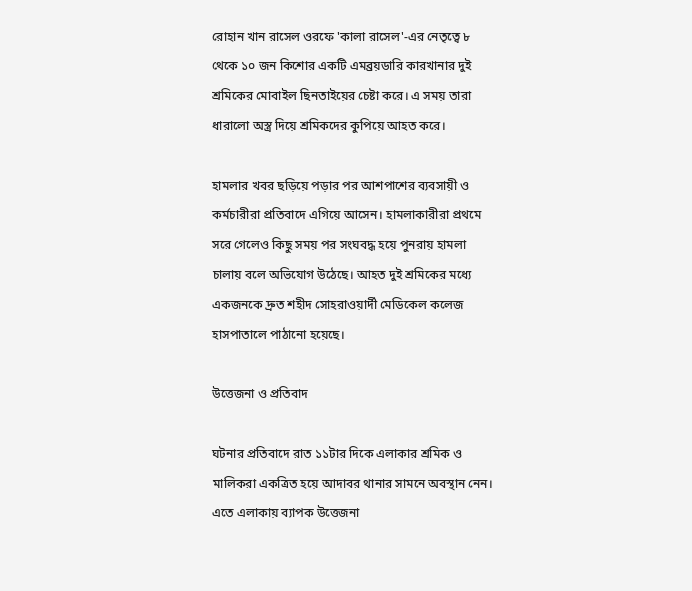রোহান খান রাসেল ওরফে 'কালা রাসেল'-এর নেতৃত্বে ৮ থেকে ১০ জন কিশোর একটি এমব্রয়ডারি কারখানার দুই শ্রমিকের মোবাইল ছিনতাইয়ের চেষ্টা করে। এ সময় তারা ধারালো অস্ত্র দিয়ে শ্রমিকদের কুপিয়ে আহত করে।

হামলার খবর ছড়িয়ে পড়ার পর আশপাশের ব্যবসায়ী ও কর্মচারীরা প্রতিবাদে এগিয়ে আসেন। হামলাকারীরা প্রথমে সরে গেলেও কিছু সময় পর সংঘবদ্ধ হয়ে পুনরায় হামলা চালায় বলে অভিযোগ উঠেছে। আহত দুই শ্রমিকের মধ্যে একজনকে দ্রুত শহীদ সোহরাওয়ার্দী মেডিকেল কলেজ হাসপাতালে পাঠানো হয়েছে।

উত্তেজনা ও প্রতিবাদ

ঘটনার প্রতিবাদে রাত ১১টার দিকে এলাকার শ্রমিক ও মালিকরা একত্রিত হয়ে আদাবর থানার সামনে অবস্থান নেন। এতে এলাকায় ব্যাপক উত্তেজনা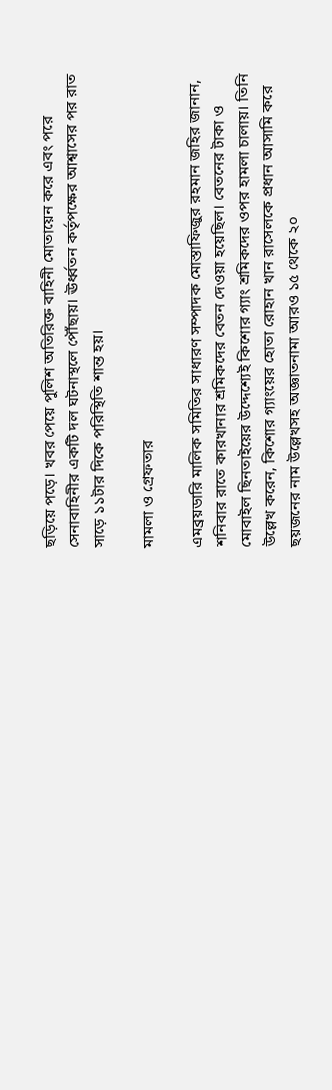ছড়িয়ে পড়ে। খবর পেয়ে পুলিশ অতিরিক্ত বাহিনী মোতায়েন করে এবং পরে সেনাবাহিনীর একটি দল ঘটনাস্থলে পৌঁছায়। ঊর্ধ্বতন কর্তৃপক্ষের আশ্বাসের পর রাত সাড়ে ১১টার দিকে পরিস্থিতি শান্ত হয়।

মামলা ও গ্রেফতার

এমব্রয়ডারি মালিক সমিতির সাধারণ সম্পাদক মোস্তাফিজুর রহমান জহির জানান, শনিবার রাতে কারখানার শ্রমিকদের বেতন দেওয়া হয়েছিল। বেতনের টাকা ও মোবাইল ছিনতাইয়ের উদ্দেশ্যেই কিশোর গ্যাং শ্রমিকদের ওপর হামলা চালায়। তিনি উল্লেখ করেন, কিশোর গ্যাংয়ের হোতা রোহান খান রাসেলকে প্রধান আসামি করে ছয়জনের নাম উল্লেখসহ অজ্ঞাতনামা আরও ১৫ থেকে ২০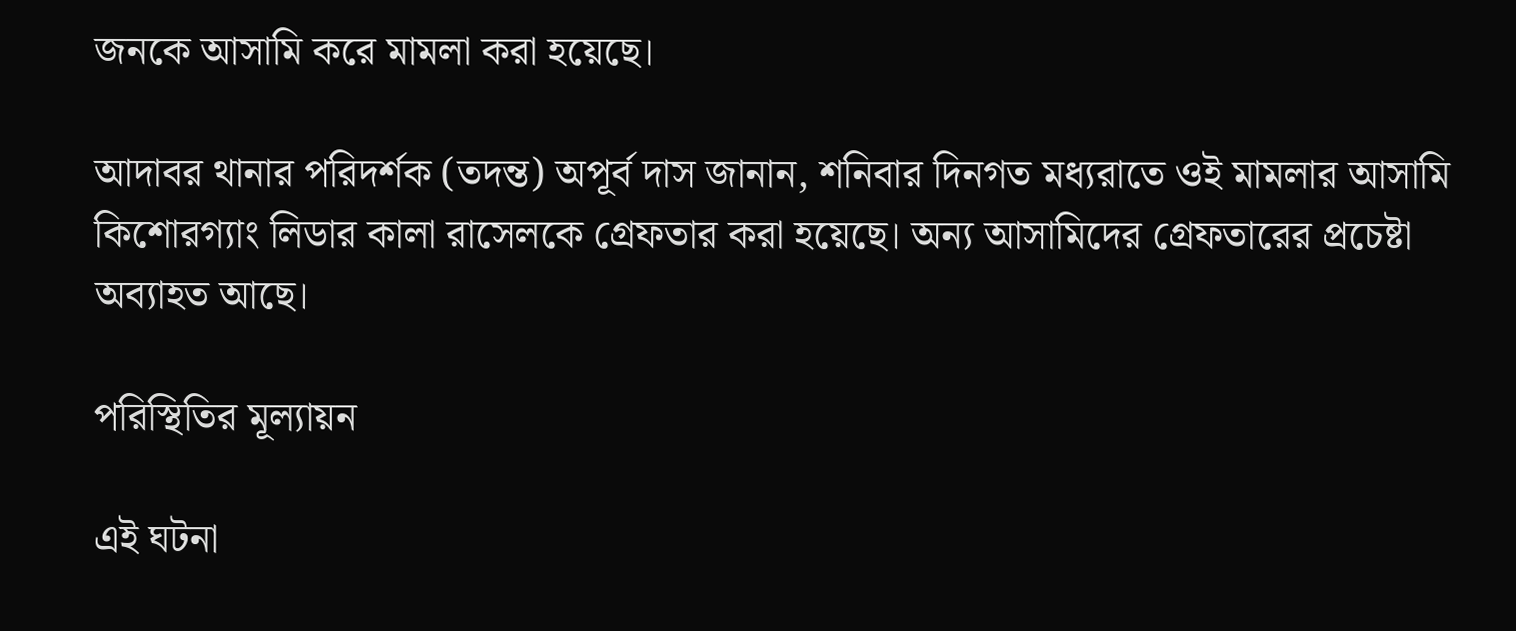জনকে আসামি করে মামলা করা হয়েছে।

আদাবর থানার পরিদর্শক (তদন্ত) অপূর্ব দাস জানান, শনিবার দিনগত মধ্যরাতে ওই মামলার আসামি কিশোরগ্যাং লিডার কালা রাসেলকে গ্রেফতার করা হয়েছে। অন্য আসামিদের গ্রেফতারের প্রচেষ্টা অব্যাহত আছে।

পরিস্থিতির মূল্যায়ন

এই ঘটনা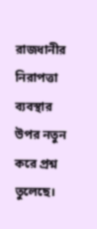রাজধানীর নিরাপত্তা ব্যবস্থার উপর নতুন করে প্রশ্ন তুলেছে।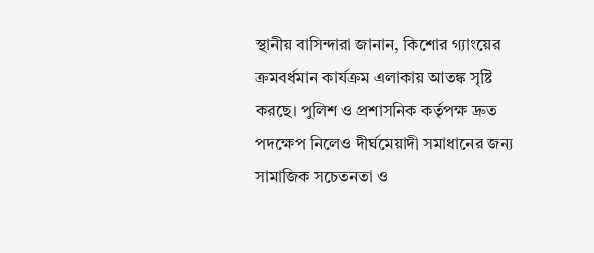স্থানীয় বাসিন্দারা জানান, কিশোর গ্যাংয়ের ক্রমবর্ধমান কার্যক্রম এলাকায় আতঙ্ক সৃষ্টি করছে। পুলিশ ও প্রশাসনিক কর্তৃপক্ষ দ্রুত পদক্ষেপ নিলেও দীর্ঘমেয়াদী সমাধানের জন্য সামাজিক সচেতনতা ও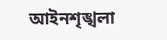আইনশৃঙ্খলা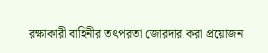রক্ষাকারী বাহিনীর তৎপরতা জোরদার করা প্রয়োজন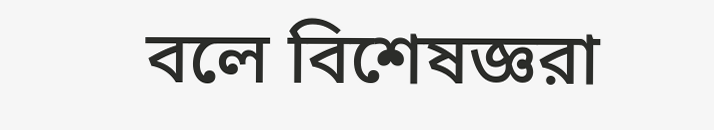বলে বিশেষজ্ঞরা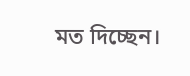মত দিচ্ছেন।